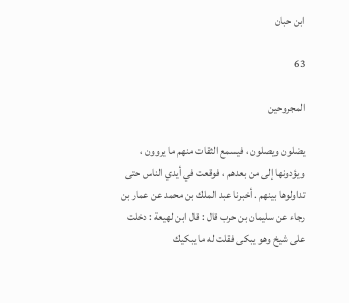ابن حبان

63

المجروحين

يضلون ويصلون ، فيسمع الثقات منهم ما يروون ، ويؤدونها إلى من بعدهم ، فوقعت في أيدي الناس حتى تداولوها بينهم . أخبرنا عبد الملك بن محمد عن عمار بن رجاء عن سليمان بن حرب قال : قال ابن لهيعة : دخلت على شيخ وهو يبكى فقلت له ما يبكيك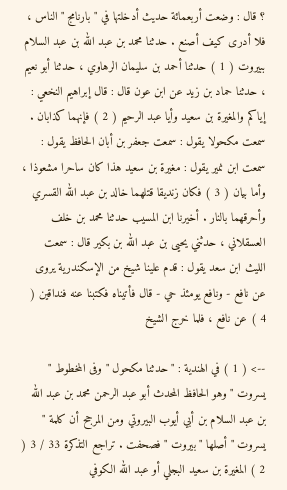؟ قال : وضعت أربعمائة حديث أدخلتها في " بارنامج " الناس ، فلا أدرى كيف أصنع . حدثنا محمد بن عبد الله بن عبد السلام ببيروت ( 1 ) حدثنا أحمد بن سليمان الرهاوي ، حدثنا أبو نعيم ، حدثنا حماد بن زيد عن ابن عون قال : قال إبراهيم النخعي : إياكم والمغيرة بن سعيد وأيا عبد الرحيم ( 2 ) فإنهما كذابان . سمعت مكحولا يقول : سمعت جعفر بن أبان الحافظ يقول : سمعت ابن نمير يقول : مغيرة بن سعيد هذا كان ساحرا مشعوذا ، وأما بيان ( 3 ) فكان زنديقا قتلهما خالد بن عبد الله القسري وأحرقهما بالنار . أخيرنا ابن المسيب حدثنا محمد بن خلف العسقلاني ، حدثني يحيى بن عبد الله بن بكير قال : سمعت الليث ابن سعد يقول : قدم علينا شيخ من الإسكندرية يروى عن نافع - ونافع يومئذ حي - قال فأتيناه فكتبنا عنه فنداقين ( 4 ) عن نافع ، فلما خرج الشيخ

--> ( 1 ) في الهندية : " حدثنا مكحول " وفى المخطوط " يسروت " وهو الحافظ المحدث أبو عبد الرحمن محمد بن عبد الله بن عبد السلام بن أبي أيوب البيروتي ومن المرجح أن كلمة " يسروت " أصلها " بيروت " فصحفت . تراجع التذكرة 33 / 3 ( 2 ) المغيرة بن سعيد البجلي أو عبد الله الكوفي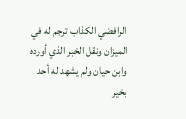الرافضي الكذاب ترجم له في الميزان ونقل الخبر الذي أورده وابن حيان ولم يشهد له أحد بخير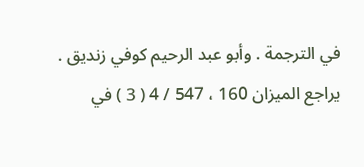في الترجمة . وأبو عبد الرحيم كوفي زنديق . يراجع الميزان 160 ، 547 / 4 ( 3 ) في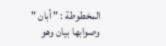المخطوطة : " أبان " وصوابها بيان وهو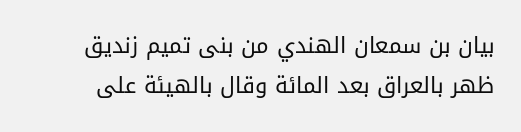بيان بن سمعان الهندي من بنى تميم زنديق ظهر بالعراق بعد المائة وقال بالهيئة على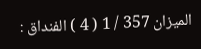الميزان 357 / 1 ( 4 ) الفنداق :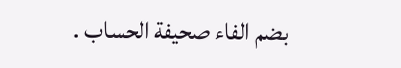بضم الفاء صحيفة الحساب .